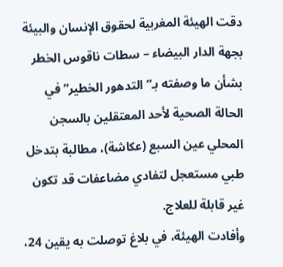دقت الهيئة المغربية لحقوق الإنسان والبيئة بجهة الدار البيضاء – سطات ناقوس الخطر بشأن ما وصفته بـ”التدهور الخطير” في الحالة الصحية لأحد المعتقلين بالسجن المحلي عين السبع (عكاشة)، مطالبة بتدخل طبي مستعجل لتفادي مضاعفات قد تكون غير قابلة للعلاج.
وأفادت الهيئة، في بلاغ توصلت به يقين 24،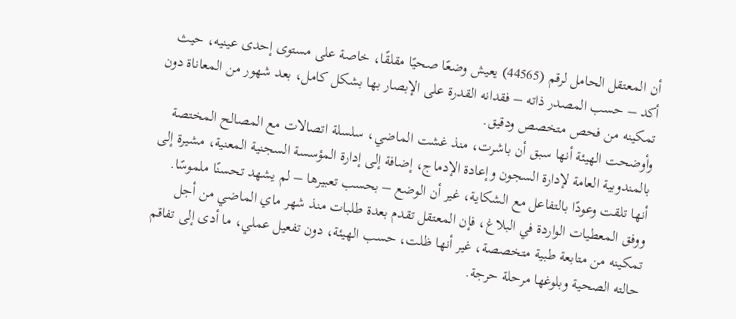أن المعتقل الحامل لرقم (44565) يعيش وضعًا صحيًا مقلقًا، خاصة على مستوى إحدى عينيه، حيث أكد – حسب المصدر ذاته – فقدانه القدرة على الإبصار بها بشكل كامل، بعد شهور من المعاناة دون تمكينه من فحص متخصص ودقيق.
وأوضحت الهيئة أنها سبق أن باشرت، منذ غشت الماضي، سلسلة اتصالات مع المصالح المختصة بالمندوبية العامة لإدارة السجون وإعادة الإدماج، إضافة إلى إدارة المؤسسة السجنية المعنية، مشيرة إلى أنها تلقت وعودًا بالتفاعل مع الشكاية، غير أن الوضع – بحسب تعبيرها – لم يشهد تحسنًا ملموسًا.
ووفق المعطيات الواردة في البلاغ، فإن المعتقل تقدم بعدة طلبات منذ شهر ماي الماضي من أجل تمكينه من متابعة طبية متخصصة، غير أنها ظلت، حسب الهيئة، دون تفعيل عملي، ما أدى إلى تفاقم حالته الصحية وبلوغها مرحلة حرجة.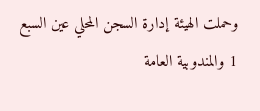وحملت الهيئة إدارة السجن المحلي عين السبع 1 والمندوبية العامة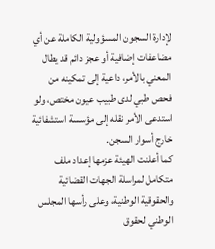لإدارة السجون المسؤولية الكاملة عن أي مضاعفات إضافية أو عجز دائم قد يطال المعني بالأمر، داعية إلى تمكينه من فحص طبي لدى طبيب عيون مختص، ولو استدعى الأمر نقله إلى مؤسسة استشفائية خارج أسوار السجن.
كما أعلنت الهيئة عزمها إعداد ملف متكامل لمراسلة الجهات القضائية والحقوقية الوطنية، وعلى رأسها المجلس الوطني لحقوق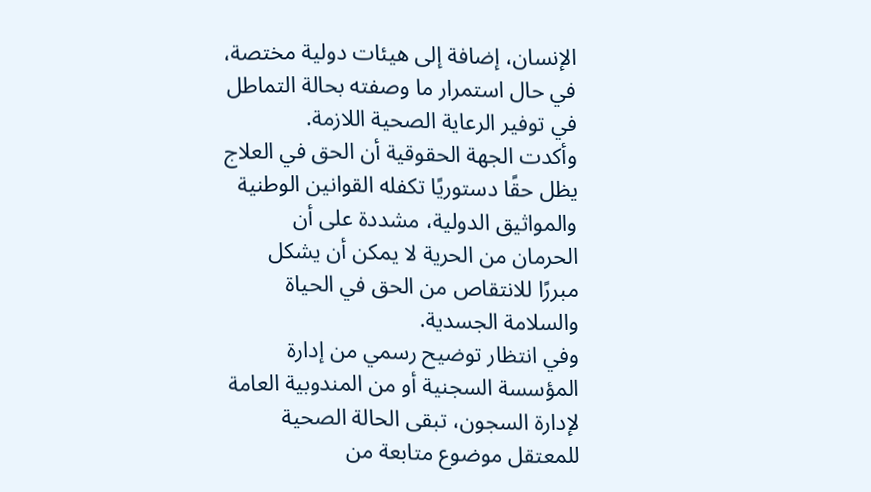الإنسان، إضافة إلى هيئات دولية مختصة، في حال استمرار ما وصفته بحالة التماطل في توفير الرعاية الصحية اللازمة.
وأكدت الجهة الحقوقية أن الحق في العلاج يظل حقًا دستوريًا تكفله القوانين الوطنية والمواثيق الدولية، مشددة على أن الحرمان من الحرية لا يمكن أن يشكل مبررًا للانتقاص من الحق في الحياة والسلامة الجسدية.
وفي انتظار توضيح رسمي من إدارة المؤسسة السجنية أو من المندوبية العامة لإدارة السجون، تبقى الحالة الصحية للمعتقل موضوع متابعة من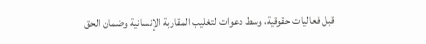قبل فعاليات حقوقية، وسط دعوات لتغليب المقاربة الإنسانية وضمان الحق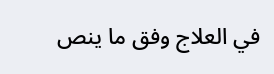في العلاج وفق ما ينص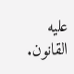عليه القانون.